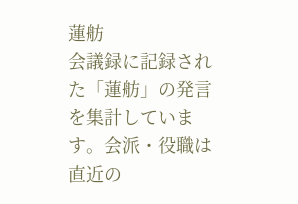蓮舫
会議録に記録された「蓮舫」の発言を集計しています。会派・役職は直近の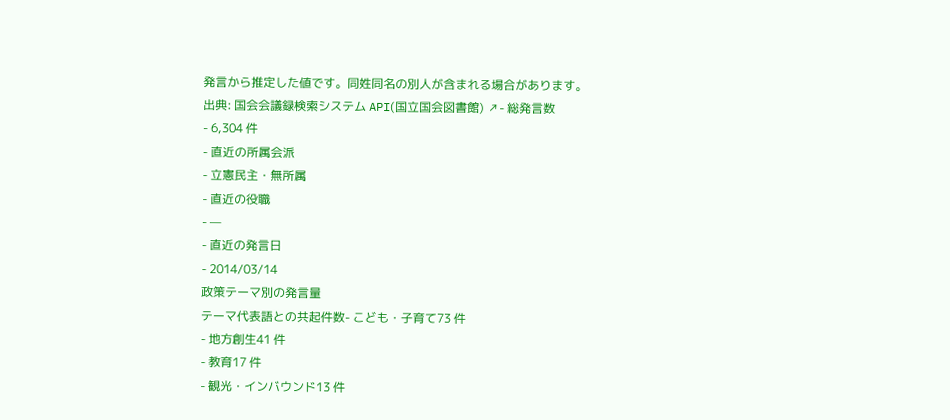発言から推定した値です。同姓同名の別人が含まれる場合があります。
出典: 国会会議録検索システム API(国立国会図書館) ↗- 総発言数
- 6,304 件
- 直近の所属会派
- 立憲民主・無所属
- 直近の役職
- —
- 直近の発言日
- 2014/03/14
政策テーマ別の発言量
テーマ代表語との共起件数- こども・子育て73 件
- 地方創生41 件
- 教育17 件
- 観光・インバウンド13 件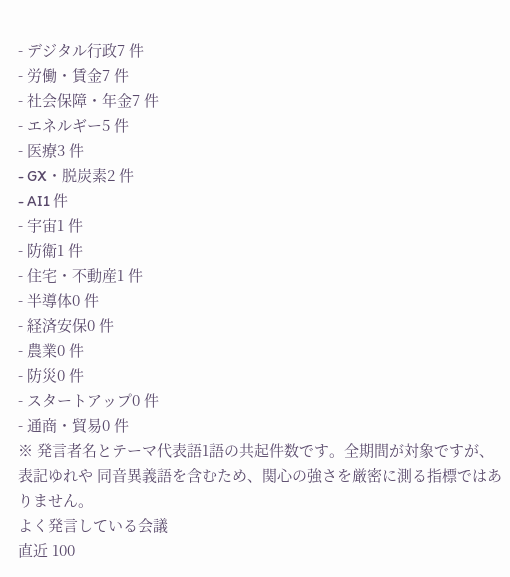- デジタル行政7 件
- 労働・賃金7 件
- 社会保障・年金7 件
- エネルギー5 件
- 医療3 件
- GX・脱炭素2 件
- AI1 件
- 宇宙1 件
- 防衛1 件
- 住宅・不動産1 件
- 半導体0 件
- 経済安保0 件
- 農業0 件
- 防災0 件
- スタートアップ0 件
- 通商・貿易0 件
※ 発言者名とテーマ代表語1語の共起件数です。全期間が対象ですが、表記ゆれや 同音異義語を含むため、関心の強さを厳密に測る指標ではありません。
よく発言している会議
直近 100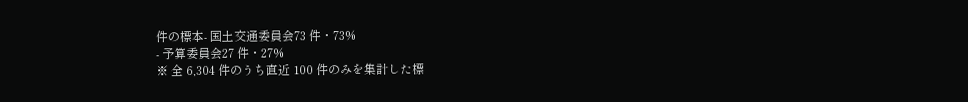件の標本- 国土交通委員会73 件・73%
- 予算委員会27 件・27%
※ 全 6,304 件のうち直近 100 件のみを集計した標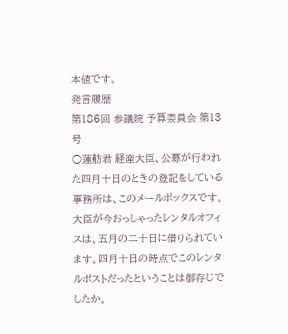本値です。
発言履歴
第186回 参議院 予算委員会 第13号
○蓮舫君 経産大臣、公募が行われた四月十日のときの登記をしている事務所は、このメールボックスです。大臣が今おっしゃったレンタルオフィスは、五月の二十日に借りられています。四月十日の時点でこのレンタルポストだったということは御存じでしたか。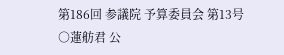第186回 参議院 予算委員会 第13号
○蓮舫君 公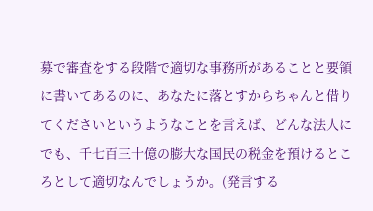募で審査をする段階で適切な事務所があることと要領に書いてあるのに、あなたに落とすからちゃんと借りてくださいというようなことを言えば、どんな法人にでも、千七百三十億の膨大な国民の税金を預けるところとして適切なんでしょうか。(発言する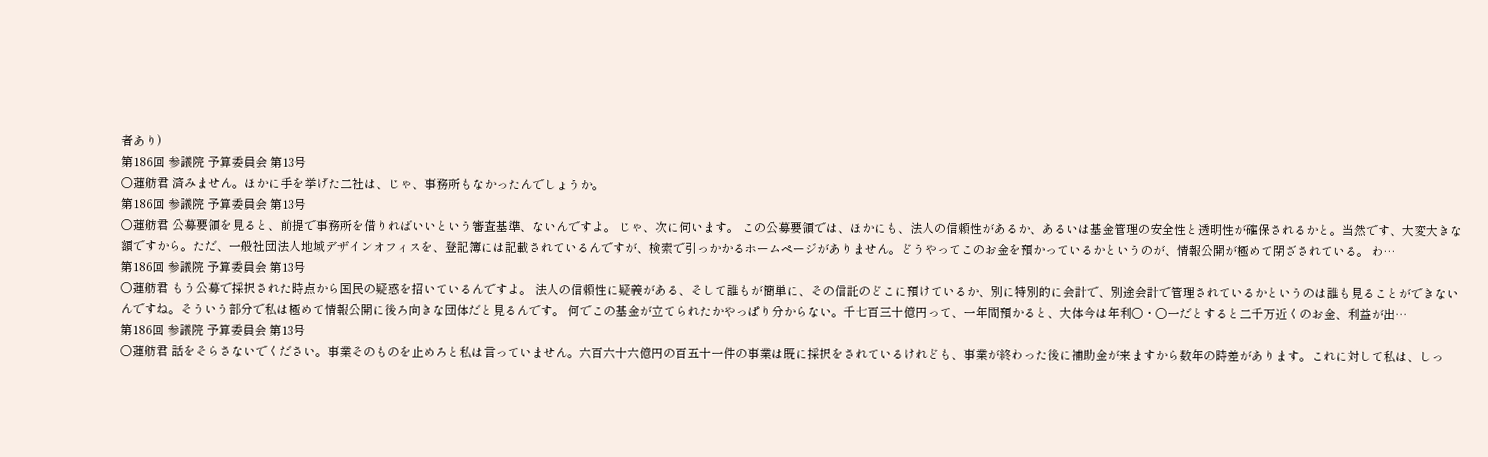者あり)
第186回 参議院 予算委員会 第13号
○蓮舫君 済みません。ほかに手を挙げた二社は、じゃ、事務所もなかったんでしょうか。
第186回 参議院 予算委員会 第13号
○蓮舫君 公募要領を見ると、前提で事務所を借りればいいという審査基準、ないんですよ。 じゃ、次に伺います。 この公募要領では、ほかにも、法人の信頼性があるか、あるいは基金管理の安全性と透明性が確保されるかと。当然です、大変大きな額ですから。ただ、一般社団法人地域デザインオフィスを、登記簿には記載されているんですが、検索で引っかかるホームページがありません。どうやってこのお金を預かっているかというのが、情報公開が極めて閉ざされている。 わ…
第186回 参議院 予算委員会 第13号
○蓮舫君 もう公募で採択された時点から国民の疑惑を招いているんですよ。 法人の信頼性に疑義がある、そして誰もが簡単に、その信託のどこに預けているか、別に特別的に会計で、別途会計で管理されているかというのは誰も見ることができないんですね。そういう部分で私は極めて情報公開に後ろ向きな団体だと見るんです。 何でこの基金が立てられたかやっぱり分からない。千七百三十億円って、一年間預かると、大体今は年利〇・〇一だとすると二千万近くのお金、利益が出…
第186回 参議院 予算委員会 第13号
○蓮舫君 話をそらさないでください。事業そのものを止めろと私は言っていません。六百六十六億円の百五十一件の事業は既に採択をされているけれども、事業が終わった後に補助金が来ますから数年の時差があります。これに対して私は、しっ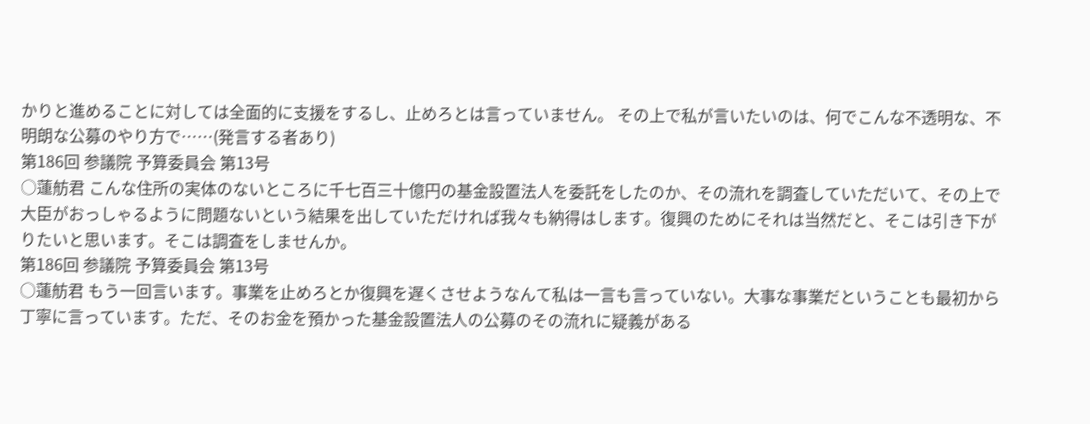かりと進めることに対しては全面的に支援をするし、止めろとは言っていません。 その上で私が言いたいのは、何でこんな不透明な、不明朗な公募のやり方で……(発言する者あり)
第186回 参議院 予算委員会 第13号
○蓮舫君 こんな住所の実体のないところに千七百三十億円の基金設置法人を委託をしたのか、その流れを調査していただいて、その上で大臣がおっしゃるように問題ないという結果を出していただければ我々も納得はします。復興のためにそれは当然だと、そこは引き下がりたいと思います。そこは調査をしませんか。
第186回 参議院 予算委員会 第13号
○蓮舫君 もう一回言います。事業を止めろとか復興を遅くさせようなんて私は一言も言っていない。大事な事業だということも最初から丁寧に言っています。ただ、そのお金を預かった基金設置法人の公募のその流れに疑義がある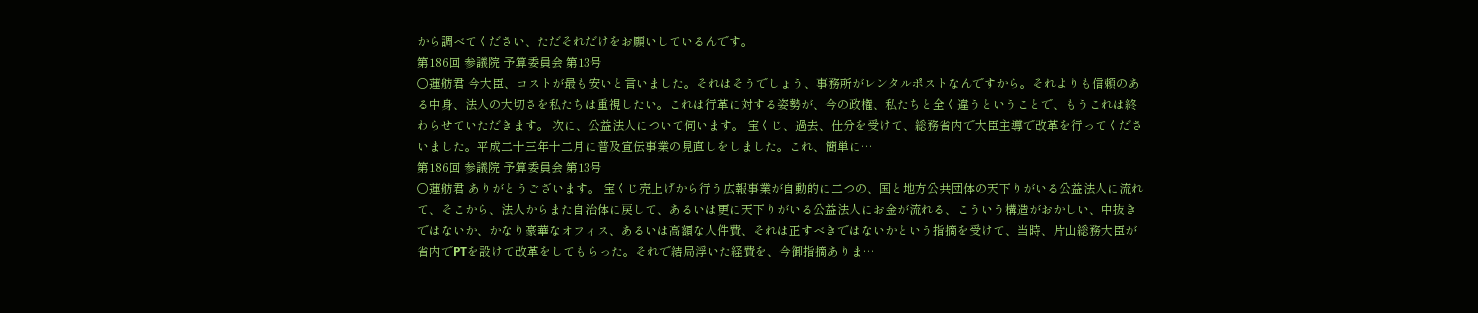から調べてください、ただそれだけをお願いしているんです。
第186回 参議院 予算委員会 第13号
○蓮舫君 今大臣、コストが最も安いと言いました。それはそうでしょう、事務所がレンタルポストなんですから。それよりも信頼のある中身、法人の大切さを私たちは重視したい。これは行革に対する姿勢が、今の政権、私たちと全く違うということで、もうこれは終わらせていただきます。 次に、公益法人について伺います。 宝くじ、過去、仕分を受けて、総務省内で大臣主導で改革を行ってくださいました。平成二十三年十二月に普及宣伝事業の見直しをしました。これ、簡単に…
第186回 参議院 予算委員会 第13号
○蓮舫君 ありがとうございます。 宝くじ売上げから行う広報事業が自動的に二つの、国と地方公共団体の天下りがいる公益法人に流れて、そこから、法人からまた自治体に戻して、あるいは更に天下りがいる公益法人にお金が流れる、こういう構造がおかしい、中抜きではないか、かなり豪華なオフィス、あるいは高額な人件費、それは正すべきではないかという指摘を受けて、当時、片山総務大臣が省内でPTを設けて改革をしてもらった。それで結局浮いた経費を、今御指摘ありま…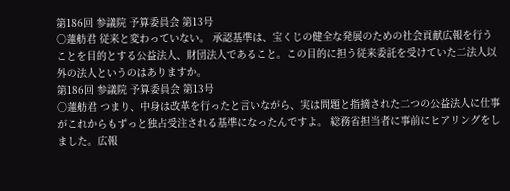第186回 参議院 予算委員会 第13号
○蓮舫君 従来と変わっていない。 承認基準は、宝くじの健全な発展のための社会貢献広報を行うことを目的とする公益法人、財団法人であること。この目的に担う従来委託を受けていた二法人以外の法人というのはありますか。
第186回 参議院 予算委員会 第13号
○蓮舫君 つまり、中身は改革を行ったと言いながら、実は問題と指摘された二つの公益法人に仕事がこれからもずっと独占受注される基準になったんですよ。 総務省担当者に事前にヒアリングをしました。広報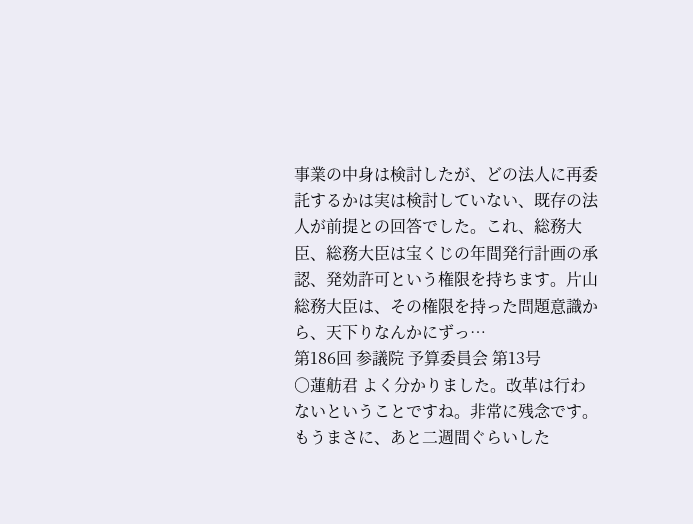事業の中身は検討したが、どの法人に再委託するかは実は検討していない、既存の法人が前提との回答でした。これ、総務大臣、総務大臣は宝くじの年間発行計画の承認、発効許可という権限を持ちます。片山総務大臣は、その権限を持った問題意識から、天下りなんかにずっ…
第186回 参議院 予算委員会 第13号
○蓮舫君 よく分かりました。改革は行わないということですね。非常に残念です。 もうまさに、あと二週間ぐらいした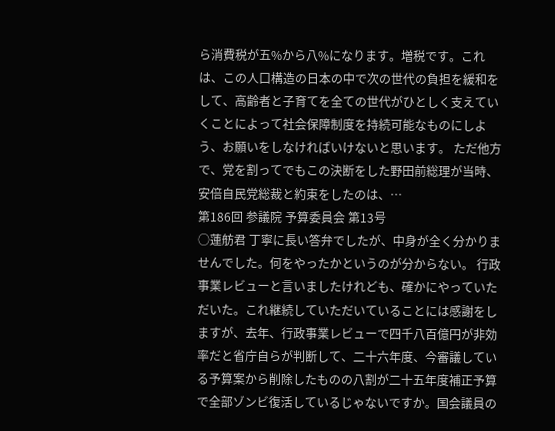ら消費税が五%から八%になります。増税です。これは、この人口構造の日本の中で次の世代の負担を緩和をして、高齢者と子育てを全ての世代がひとしく支えていくことによって社会保障制度を持続可能なものにしよう、お願いをしなければいけないと思います。 ただ他方で、党を割ってでもこの決断をした野田前総理が当時、安倍自民党総裁と約束をしたのは、…
第186回 参議院 予算委員会 第13号
○蓮舫君 丁寧に長い答弁でしたが、中身が全く分かりませんでした。何をやったかというのが分からない。 行政事業レビューと言いましたけれども、確かにやっていただいた。これ継続していただいていることには感謝をしますが、去年、行政事業レビューで四千八百億円が非効率だと省庁自らが判断して、二十六年度、今審議している予算案から削除したものの八割が二十五年度補正予算で全部ゾンビ復活しているじゃないですか。国会議員の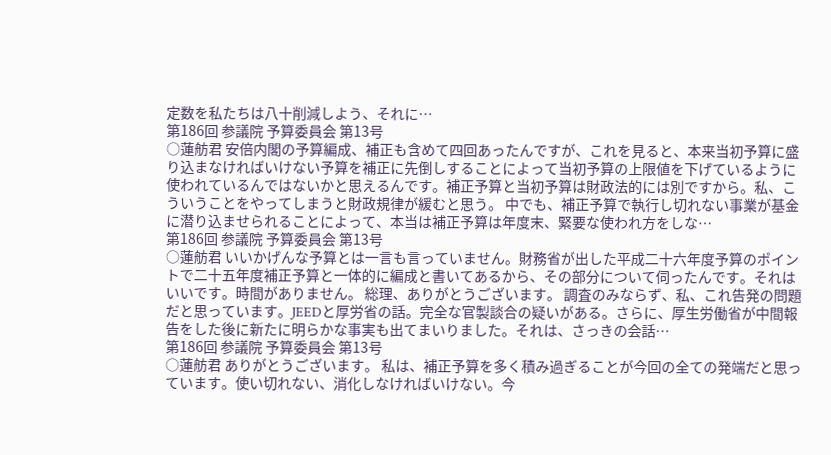定数を私たちは八十削減しよう、それに…
第186回 参議院 予算委員会 第13号
○蓮舫君 安倍内閣の予算編成、補正も含めて四回あったんですが、これを見ると、本来当初予算に盛り込まなければいけない予算を補正に先倒しすることによって当初予算の上限値を下げているように使われているんではないかと思えるんです。補正予算と当初予算は財政法的には別ですから。私、こういうことをやってしまうと財政規律が緩むと思う。 中でも、補正予算で執行し切れない事業が基金に潜り込ませられることによって、本当は補正予算は年度末、緊要な使われ方をしな…
第186回 参議院 予算委員会 第13号
○蓮舫君 いいかげんな予算とは一言も言っていません。財務省が出した平成二十六年度予算のポイントで二十五年度補正予算と一体的に編成と書いてあるから、その部分について伺ったんです。それはいいです。時間がありません。 総理、ありがとうございます。 調査のみならず、私、これ告発の問題だと思っています。JEEDと厚労省の話。完全な官製談合の疑いがある。さらに、厚生労働省が中間報告をした後に新たに明らかな事実も出てまいりました。それは、さっきの会話…
第186回 参議院 予算委員会 第13号
○蓮舫君 ありがとうございます。 私は、補正予算を多く積み過ぎることが今回の全ての発端だと思っています。使い切れない、消化しなければいけない。今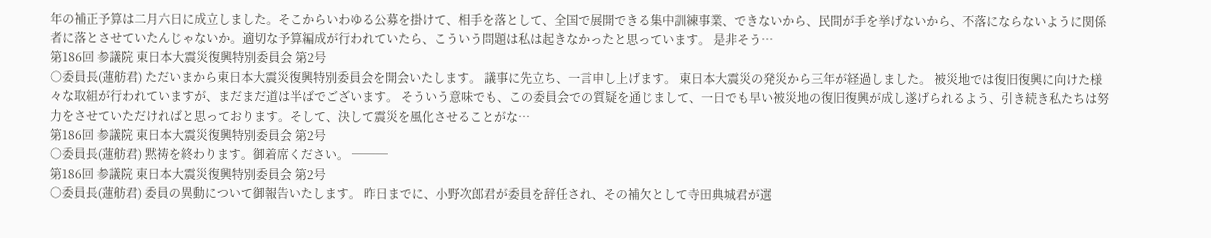年の補正予算は二月六日に成立しました。そこからいわゆる公募を掛けて、相手を落として、全国で展開できる集中訓練事業、できないから、民間が手を挙げないから、不落にならないように関係者に落とさせていたんじゃないか。適切な予算編成が行われていたら、こういう問題は私は起きなかったと思っています。 是非そう…
第186回 参議院 東日本大震災復興特別委員会 第2号
○委員長(蓮舫君) ただいまから東日本大震災復興特別委員会を開会いたします。 議事に先立ち、一言申し上げます。 東日本大震災の発災から三年が経過しました。 被災地では復旧復興に向けた様々な取組が行われていますが、まだまだ道は半ばでございます。 そういう意味でも、この委員会での質疑を通じまして、一日でも早い被災地の復旧復興が成し遂げられるよう、引き続き私たちは努力をさせていただければと思っております。そして、決して震災を風化させることがな…
第186回 参議院 東日本大震災復興特別委員会 第2号
○委員長(蓮舫君) 黙祷を終わります。御着席ください。 ───
第186回 参議院 東日本大震災復興特別委員会 第2号
○委員長(蓮舫君) 委員の異動について御報告いたします。 昨日までに、小野次郎君が委員を辞任され、その補欠として寺田典城君が選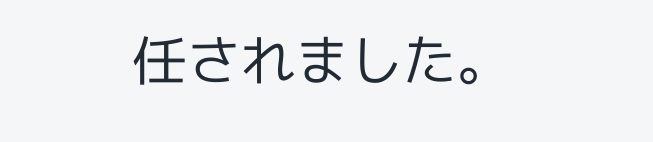任されました。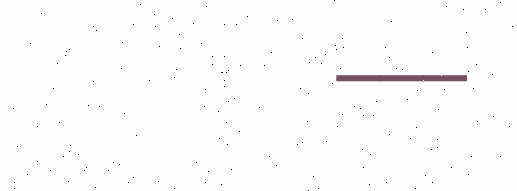───